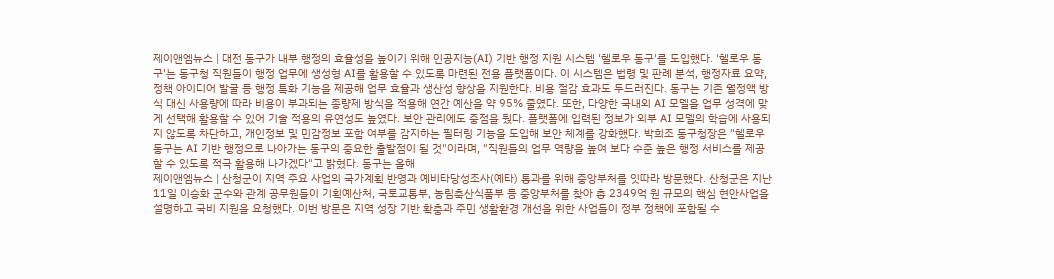제이앤엠뉴스 | 대전 동구가 내부 행정의 효율성을 높이기 위해 인공지능(AI) 기반 행정 지원 시스템 '헬로우 동구'를 도입했다. '헬로우 동구'는 동구청 직원들이 행정 업무에 생성형 AI를 활용할 수 있도록 마련된 전용 플랫폼이다. 이 시스템은 법령 및 판례 분석, 행정자료 요약, 정책 아이디어 발굴 등 행정 특화 기능을 제공해 업무 효율과 생산성 향상을 지원한다. 비용 절감 효과도 두드러진다. 동구는 기존 월정액 방식 대신 사용량에 따라 비용이 부과되는 종량제 방식을 적용해 연간 예산을 약 95% 줄였다. 또한, 다양한 국내외 AI 모델을 업무 성격에 맞게 선택해 활용할 수 있어 기술 적용의 유연성도 높였다. 보안 관리에도 중점을 뒀다. 플랫폼에 입력된 정보가 외부 AI 모델의 학습에 사용되지 않도록 차단하고, 개인정보 및 민감정보 포함 여부를 감지하는 필터링 기능을 도입해 보안 체계를 강화했다. 박희조 동구청장은 "헬로우 동구는 AI 기반 행정으로 나아가는 동구의 중요한 출발점이 될 것"이라며, "직원들의 업무 역량을 높여 보다 수준 높은 행정 서비스를 제공할 수 있도록 적극 활용해 나가겠다"고 밝혔다. 동구는 올해
제이앤엠뉴스 | 산청군이 지역 주요 사업의 국가계획 반영과 예비타당성조사(예타) 통과를 위해 중앙부처를 잇따라 방문했다. 산청군은 지난 11일 이승화 군수와 관계 공무원들이 기획예산처, 국토교통부, 농림축산식품부 등 중앙부처를 찾아 총 2349억 원 규모의 핵심 현안사업을 설명하고 국비 지원을 요청했다. 이번 방문은 지역 성장 기반 확충과 주민 생활환경 개선을 위한 사업들이 정부 정책에 포함될 수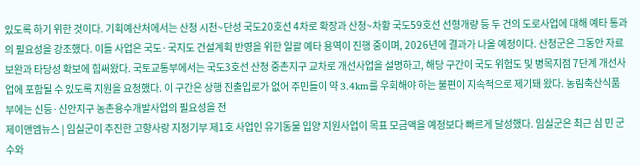있도록 하기 위한 것이다. 기획예산처에서는 산청 시천~단성 국도20호선 4차로 확장과 산청~차황 국도59호선 선형개량 등 두 건의 도로사업에 대해 예타 통과의 필요성을 강조했다. 이들 사업은 국도·국지도 건설계획 반영을 위한 일괄 예타 용역이 진행 중이며, 2026년에 결과가 나올 예정이다. 산청군은 그동안 자료 보완과 타당성 확보에 힘써왔다. 국토교통부에서는 국도3호선 산청 중촌지구 교차로 개선사업을 설명하고, 해당 구간이 국도 위험도 및 병목지점 7단계 개선사업에 포함될 수 있도록 지원을 요청했다. 이 구간은 상행 진출입로가 없어 주민들이 약 3.4km를 우회해야 하는 불편이 지속적으로 제기돼 왔다. 농림축산식품부에는 신등·신안지구 농촌용수개발사업의 필요성을 전
제이앤엠뉴스 | 임실군이 추진한 고향사랑 지정기부 제1호 사업인 유기동물 입양 지원사업이 목표 모금액을 예정보다 빠르게 달성했다. 임실군은 최근 심 민 군수와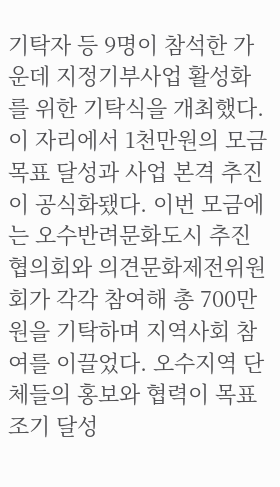기탁자 등 9명이 참석한 가운데 지정기부사업 활성화를 위한 기탁식을 개최했다. 이 자리에서 1천만원의 모금 목표 달성과 사업 본격 추진이 공식화됐다. 이번 모금에는 오수반려문화도시 추진협의회와 의견문화제전위원회가 각각 참여해 총 700만원을 기탁하며 지역사회 참여를 이끌었다. 오수지역 단체들의 홍보와 협력이 목표 조기 달성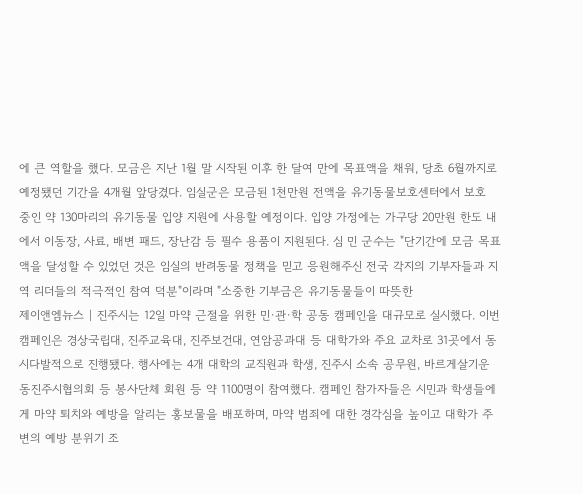에 큰 역할을 했다. 모금은 지난 1월 말 시작된 이후 한 달여 만에 목표액을 채워, 당초 6월까지로 예정됐던 기간을 4개월 앞당겼다. 임실군은 모금된 1천만원 전액을 유기동물보호센터에서 보호 중인 약 130마리의 유기동물 입양 지원에 사용할 예정이다. 입양 가정에는 가구당 20만원 한도 내에서 이동장, 사료, 배변 패드, 장난감 등 필수 용품이 지원된다. 심 민 군수는 "단기간에 모금 목표액을 달성할 수 있었던 것은 임실의 반려동물 정책을 믿고 응원해주신 전국 각지의 기부자들과 지역 리더들의 적극적인 참여 덕분"이라며 "소중한 기부금은 유기동물들이 따뜻한
제이앤엠뉴스 | 진주시는 12일 마약 근절을 위한 민·관·학 공동 캠페인을 대규모로 실시했다. 이번 캠페인은 경상국립대, 진주교육대, 진주보건대, 연암공과대 등 대학가와 주요 교차로 31곳에서 동시다발적으로 진행됐다. 행사에는 4개 대학의 교직원과 학생, 진주시 소속 공무원, 바르게살기운동진주시협의회 등 봉사단체 회원 등 약 1100명이 참여했다. 캠페인 참가자들은 시민과 학생들에게 마약 퇴치와 예방을 알리는 홍보물을 배포하며, 마약 범죄에 대한 경각심을 높이고 대학가 주변의 예방 분위기 조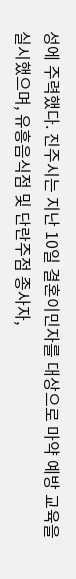성에 주력했다. 진주시는 지난 10일 결혼이민자를 대상으로 마약 예방 교육을 실시했으며, 유흥음식점 및 단란주점 종사자,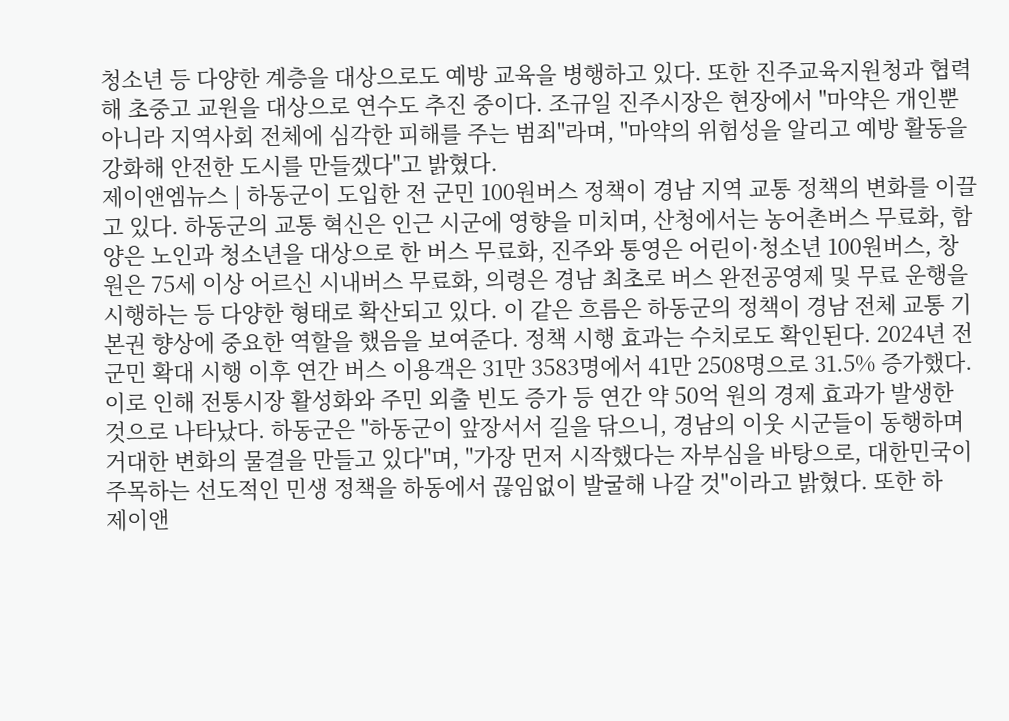청소년 등 다양한 계층을 대상으로도 예방 교육을 병행하고 있다. 또한 진주교육지원청과 협력해 초중고 교원을 대상으로 연수도 추진 중이다. 조규일 진주시장은 현장에서 "마약은 개인뿐 아니라 지역사회 전체에 심각한 피해를 주는 범죄"라며, "마약의 위험성을 알리고 예방 활동을 강화해 안전한 도시를 만들겠다"고 밝혔다.
제이앤엠뉴스 | 하동군이 도입한 전 군민 100원버스 정책이 경남 지역 교통 정책의 변화를 이끌고 있다. 하동군의 교통 혁신은 인근 시군에 영향을 미치며, 산청에서는 농어촌버스 무료화, 함양은 노인과 청소년을 대상으로 한 버스 무료화, 진주와 통영은 어린이·청소년 100원버스, 창원은 75세 이상 어르신 시내버스 무료화, 의령은 경남 최초로 버스 완전공영제 및 무료 운행을 시행하는 등 다양한 형태로 확산되고 있다. 이 같은 흐름은 하동군의 정책이 경남 전체 교통 기본권 향상에 중요한 역할을 했음을 보여준다. 정책 시행 효과는 수치로도 확인된다. 2024년 전 군민 확대 시행 이후 연간 버스 이용객은 31만 3583명에서 41만 2508명으로 31.5% 증가했다. 이로 인해 전통시장 활성화와 주민 외출 빈도 증가 등 연간 약 50억 원의 경제 효과가 발생한 것으로 나타났다. 하동군은 "하동군이 앞장서서 길을 닦으니, 경남의 이웃 시군들이 동행하며 거대한 변화의 물결을 만들고 있다"며, "가장 먼저 시작했다는 자부심을 바탕으로, 대한민국이 주목하는 선도적인 민생 정책을 하동에서 끊임없이 발굴해 나갈 것"이라고 밝혔다. 또한 하
제이앤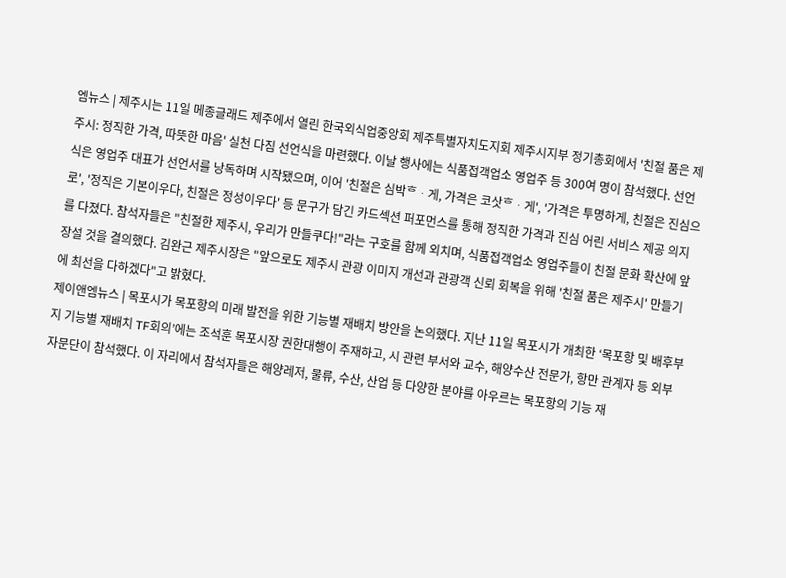엠뉴스 | 제주시는 11일 메종글래드 제주에서 열린 한국외식업중앙회 제주특별자치도지회 제주시지부 정기총회에서 '친절 품은 제주시: 정직한 가격, 따뜻한 마음' 실천 다짐 선언식을 마련했다. 이날 행사에는 식품접객업소 영업주 등 300여 명이 참석했다. 선언식은 영업주 대표가 선언서를 낭독하며 시작됐으며, 이어 '친절은 심박ᄒᆞ게, 가격은 코삿ᄒᆞ게', '가격은 투명하게, 친절은 진심으로', '정직은 기본이우다, 친절은 정성이우다' 등 문구가 담긴 카드섹션 퍼포먼스를 통해 정직한 가격과 진심 어린 서비스 제공 의지를 다졌다. 참석자들은 "친절한 제주시, 우리가 만들쿠다!"라는 구호를 함께 외치며, 식품접객업소 영업주들이 친절 문화 확산에 앞장설 것을 결의했다. 김완근 제주시장은 "앞으로도 제주시 관광 이미지 개선과 관광객 신뢰 회복을 위해 '친절 품은 제주시' 만들기에 최선을 다하겠다"고 밝혔다.
제이앤엠뉴스 | 목포시가 목포항의 미래 발전을 위한 기능별 재배치 방안을 논의했다. 지난 11일 목포시가 개최한 ‘목포항 및 배후부지 기능별 재배치 TF회의’에는 조석훈 목포시장 권한대행이 주재하고, 시 관련 부서와 교수, 해양수산 전문가, 항만 관계자 등 외부 자문단이 참석했다. 이 자리에서 참석자들은 해양레저, 물류, 수산, 산업 등 다양한 분야를 아우르는 목포항의 기능 재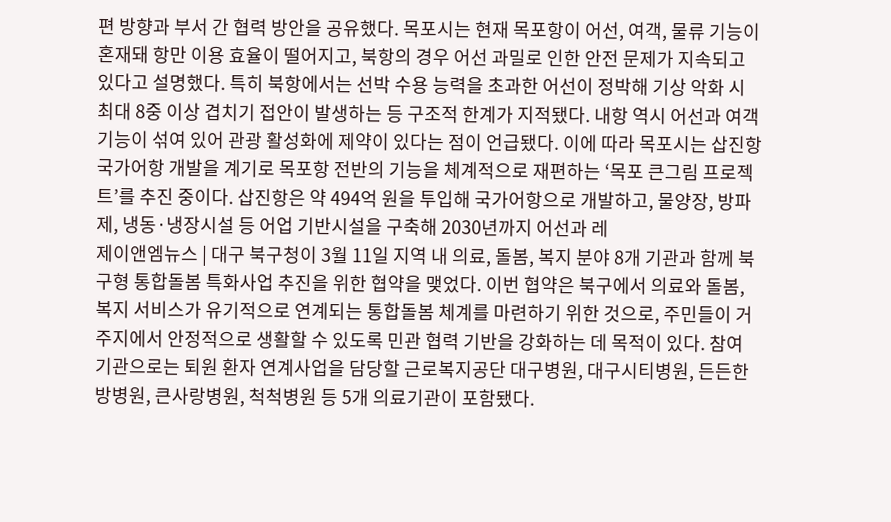편 방향과 부서 간 협력 방안을 공유했다. 목포시는 현재 목포항이 어선, 여객, 물류 기능이 혼재돼 항만 이용 효율이 떨어지고, 북항의 경우 어선 과밀로 인한 안전 문제가 지속되고 있다고 설명했다. 특히 북항에서는 선박 수용 능력을 초과한 어선이 정박해 기상 악화 시 최대 8중 이상 겹치기 접안이 발생하는 등 구조적 한계가 지적됐다. 내항 역시 어선과 여객 기능이 섞여 있어 관광 활성화에 제약이 있다는 점이 언급됐다. 이에 따라 목포시는 삽진항 국가어항 개발을 계기로 목포항 전반의 기능을 체계적으로 재편하는 ‘목포 큰그림 프로젝트’를 추진 중이다. 삽진항은 약 494억 원을 투입해 국가어항으로 개발하고, 물양장, 방파제, 냉동·냉장시설 등 어업 기반시설을 구축해 2030년까지 어선과 레
제이앤엠뉴스 | 대구 북구청이 3월 11일 지역 내 의료, 돌봄, 복지 분야 8개 기관과 함께 북구형 통합돌봄 특화사업 추진을 위한 협약을 맺었다. 이번 협약은 북구에서 의료와 돌봄, 복지 서비스가 유기적으로 연계되는 통합돌봄 체계를 마련하기 위한 것으로, 주민들이 거주지에서 안정적으로 생활할 수 있도록 민관 협력 기반을 강화하는 데 목적이 있다. 참여 기관으로는 퇴원 환자 연계사업을 담당할 근로복지공단 대구병원, 대구시티병원, 든든한방병원, 큰사랑병원, 척척병원 등 5개 의료기관이 포함됐다.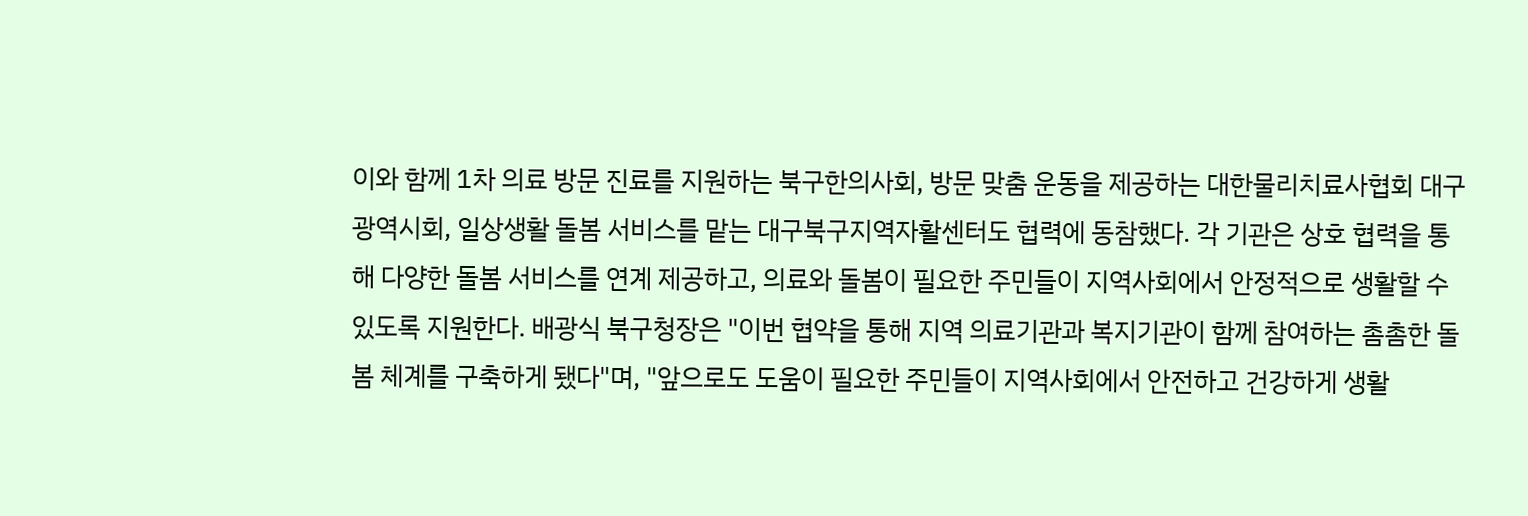이와 함께 1차 의료 방문 진료를 지원하는 북구한의사회, 방문 맞춤 운동을 제공하는 대한물리치료사협회 대구광역시회, 일상생활 돌봄 서비스를 맡는 대구북구지역자활센터도 협력에 동참했다. 각 기관은 상호 협력을 통해 다양한 돌봄 서비스를 연계 제공하고, 의료와 돌봄이 필요한 주민들이 지역사회에서 안정적으로 생활할 수 있도록 지원한다. 배광식 북구청장은 "이번 협약을 통해 지역 의료기관과 복지기관이 함께 참여하는 촘촘한 돌봄 체계를 구축하게 됐다"며, "앞으로도 도움이 필요한 주민들이 지역사회에서 안전하고 건강하게 생활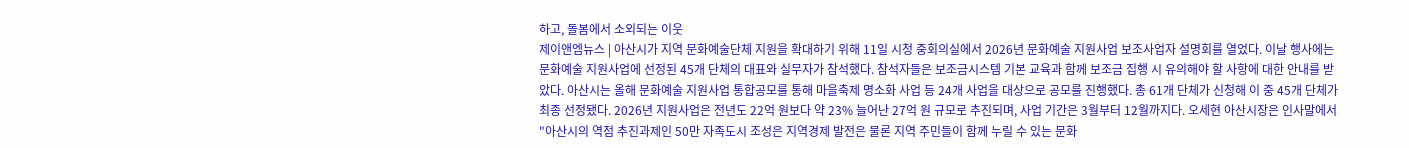하고, 돌봄에서 소외되는 이웃
제이앤엠뉴스 | 아산시가 지역 문화예술단체 지원을 확대하기 위해 11일 시청 중회의실에서 2026년 문화예술 지원사업 보조사업자 설명회를 열었다. 이날 행사에는 문화예술 지원사업에 선정된 45개 단체의 대표와 실무자가 참석했다. 참석자들은 보조금시스템 기본 교육과 함께 보조금 집행 시 유의해야 할 사항에 대한 안내를 받았다. 아산시는 올해 문화예술 지원사업 통합공모를 통해 마을축제 명소화 사업 등 24개 사업을 대상으로 공모를 진행했다. 총 61개 단체가 신청해 이 중 45개 단체가 최종 선정됐다. 2026년 지원사업은 전년도 22억 원보다 약 23% 늘어난 27억 원 규모로 추진되며, 사업 기간은 3월부터 12월까지다. 오세현 아산시장은 인사말에서 "아산시의 역점 추진과제인 50만 자족도시 조성은 지역경제 발전은 물론 지역 주민들이 함께 누릴 수 있는 문화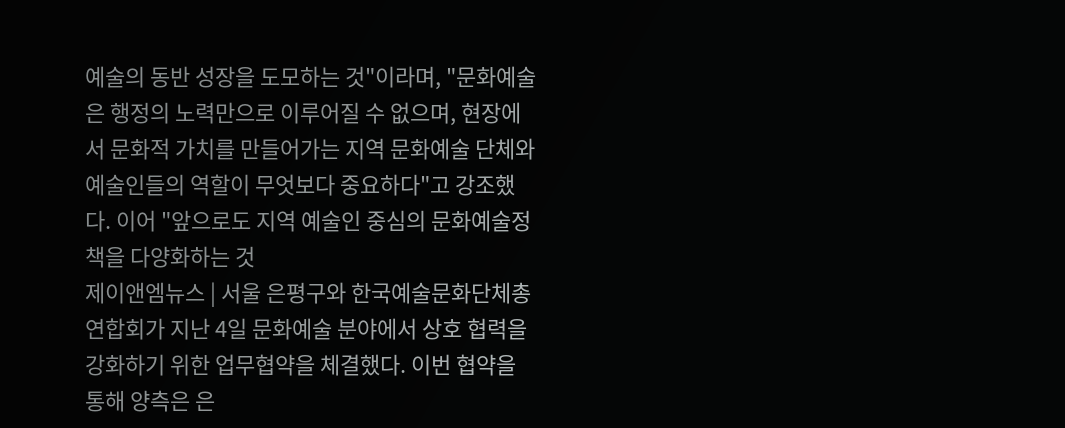예술의 동반 성장을 도모하는 것"이라며, "문화예술은 행정의 노력만으로 이루어질 수 없으며, 현장에서 문화적 가치를 만들어가는 지역 문화예술 단체와 예술인들의 역할이 무엇보다 중요하다"고 강조했다. 이어 "앞으로도 지역 예술인 중심의 문화예술정책을 다양화하는 것
제이앤엠뉴스 | 서울 은평구와 한국예술문화단체총연합회가 지난 4일 문화예술 분야에서 상호 협력을 강화하기 위한 업무협약을 체결했다. 이번 협약을 통해 양측은 은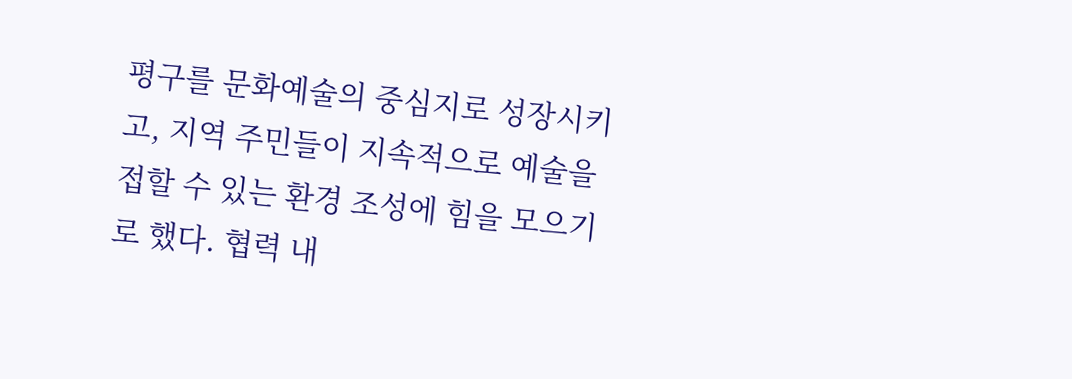평구를 문화예술의 중심지로 성장시키고, 지역 주민들이 지속적으로 예술을 접할 수 있는 환경 조성에 힘을 모으기로 했다. 협력 내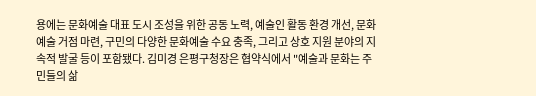용에는 문화예술 대표 도시 조성을 위한 공동 노력, 예술인 활동 환경 개선, 문화예술 거점 마련, 구민의 다양한 문화예술 수요 충족, 그리고 상호 지원 분야의 지속적 발굴 등이 포함됐다. 김미경 은평구청장은 협약식에서 "예술과 문화는 주민들의 삶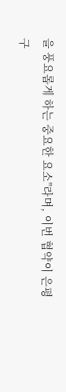을 풍요롭게 하는 중요한 요소"라며, 이번 협약이 은평구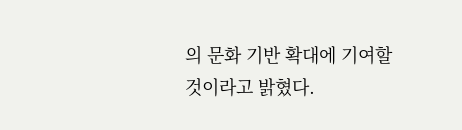의 문화 기반 확대에 기여할 것이라고 밝혔다.